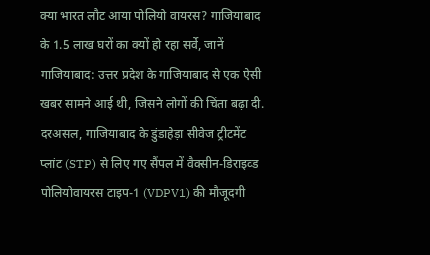क्या भारत लौट आया पोलियो वायरस? गाजियाबाद के 1.5 लाख घरों का क्यों हो रहा सर्वे, जानें
गाजियाबाद: उत्तर प्रदेश के गाजियाबाद से एक ऐसी खबर सामने आई थी, जिसने लोगों की चिंता बढ़ा दी. दरअसल, गाजियाबाद के डुंडाहेड़ा सीवेज ट्रीटमेंट प्लांट (STP) से लिए गए सैंपल में वैक्सीन-डिराइव्ड पोलियोवायरस टाइप-1 (VDPV1) की मौजूदगी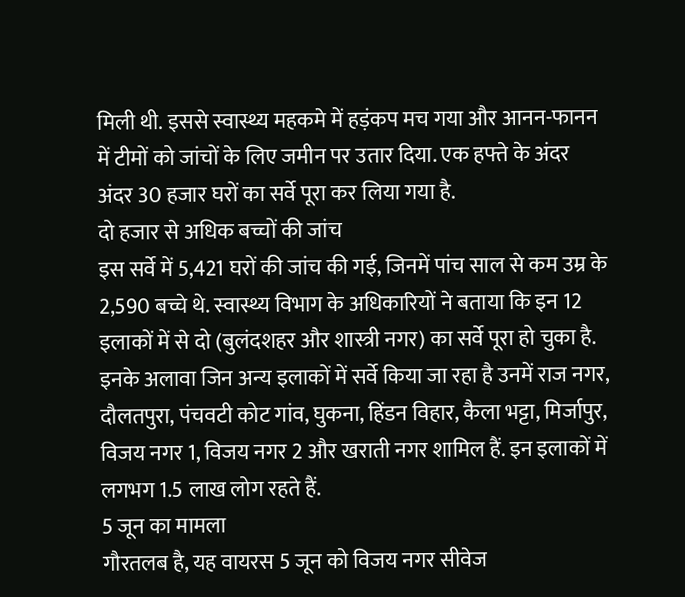मिली थी. इससे स्वास्थ्य महकमे में हड़ंकप मच गया और आनन-फानन में टीमों को जांचों के लिए जमीन पर उतार दिया. एक हफ्ते के अंदर अंदर 30 हजार घरों का सर्वे पूरा कर लिया गया है.
दो हजार से अधिक बच्चों की जांच
इस सर्वे में 5,421 घरों की जांच की गई, जिनमें पांच साल से कम उम्र के 2,590 बच्चे थे. स्वास्थ्य विभाग के अधिकारियों ने बताया कि इन 12 इलाकों में से दो (बुलंदशहर और शास्त्री नगर) का सर्वे पूरा हो चुका है. इनके अलावा जिन अन्य इलाकों में सर्वे किया जा रहा है उनमें राज नगर, दौलतपुरा, पंचवटी कोट गांव, घुकना, हिंडन विहार, कैला भट्टा, मिर्जापुर, विजय नगर 1, विजय नगर 2 और खराती नगर शामिल हैं. इन इलाकों में लगभग 1.5 लाख लोग रहते हैं.
5 जून का मामला
गौरतलब है, यह वायरस 5 जून को विजय नगर सीवेज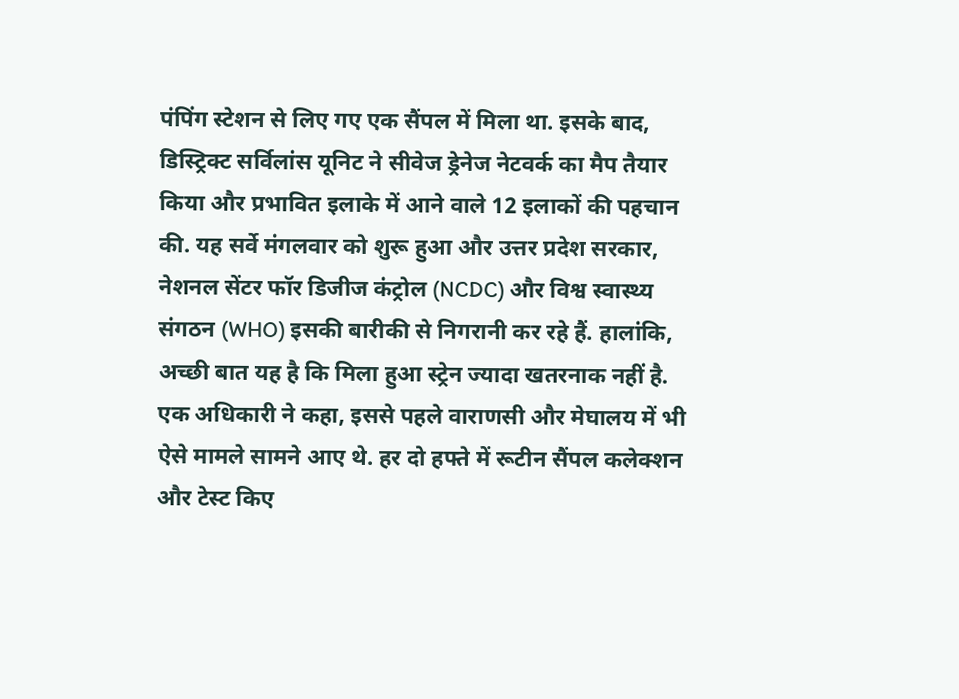पंपिंग स्टेशन से लिए गए एक सैंपल में मिला था. इसके बाद, डिस्ट्रिक्ट सर्विलांस यूनिट ने सीवेज ड्रेनेज नेटवर्क का मैप तैयार किया और प्रभावित इलाके में आने वाले 12 इलाकों की पहचान की. यह सर्वे मंगलवार को शुरू हुआ और उत्तर प्रदेश सरकार, नेशनल सेंटर फॉर डिजीज कंट्रोल (NCDC) और विश्व स्वास्थ्य संगठन (WHO) इसकी बारीकी से निगरानी कर रहे हैं. हालांकि, अच्छी बात यह है कि मिला हुआ स्ट्रेन ज्यादा खतरनाक नहीं है. एक अधिकारी ने कहा, इससे पहले वाराणसी और मेघालय में भी ऐसे मामले सामने आए थे. हर दो हफ्ते में रूटीन सैंपल कलेक्शन और टेस्ट किए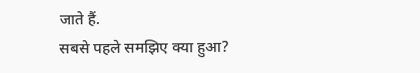जाते हैं.
सबसे पहले समझिए क्या हुआ?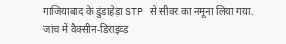गाजियाबाद के डुंडाहेड़ा STP से सीवर का नमूना लिया गया.
जांच में वैक्सीन-डिराइव्ड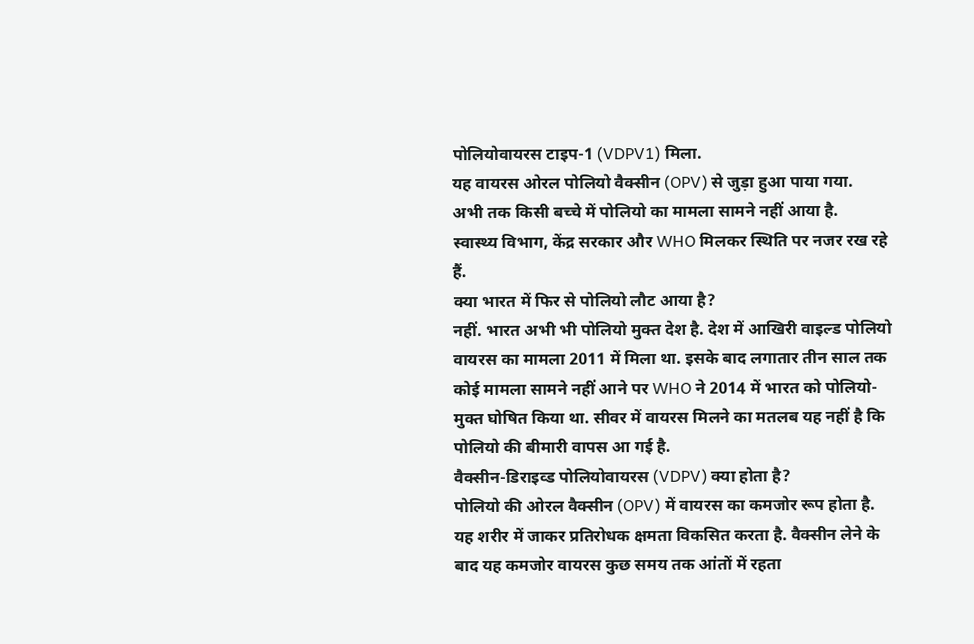पोलियोवायरस टाइप-1 (VDPV1) मिला.
यह वायरस ओरल पोलियो वैक्सीन (OPV) से जुड़ा हुआ पाया गया.
अभी तक किसी बच्चे में पोलियो का मामला सामने नहीं आया है.
स्वास्थ्य विभाग, केंद्र सरकार और WHO मिलकर स्थिति पर नजर रख रहे हैं.
क्या भारत में फिर से पोलियो लौट आया है?
नहीं. भारत अभी भी पोलियो मुक्त देश है. देश में आखिरी वाइल्ड पोलियो वायरस का मामला 2011 में मिला था. इसके बाद लगातार तीन साल तक कोई मामला सामने नहीं आने पर WHO ने 2014 में भारत को पोलियो-मुक्त घोषित किया था. सीवर में वायरस मिलने का मतलब यह नहीं है कि पोलियो की बीमारी वापस आ गई है.
वैक्सीन-डिराइव्ड पोलियोवायरस (VDPV) क्या होता है?
पोलियो की ओरल वैक्सीन (OPV) में वायरस का कमजोर रूप होता है. यह शरीर में जाकर प्रतिरोधक क्षमता विकसित करता है. वैक्सीन लेने के बाद यह कमजोर वायरस कुछ समय तक आंतों में रहता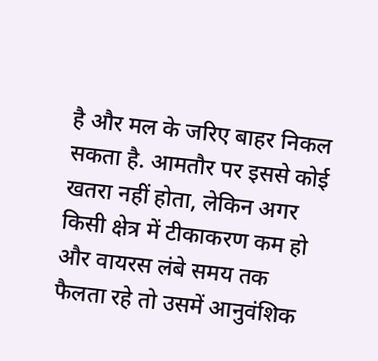है और मल के जरिए बाहर निकल सकता है. आमतौर पर इससे कोई खतरा नहीं होता, लेकिन अगर किसी क्षेत्र में टीकाकरण कम हो और वायरस लंबे समय तक फैलता रहे तो उसमें आनुवंशिक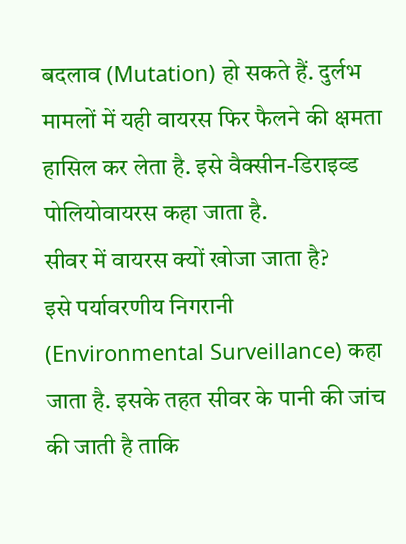बदलाव (Mutation) हो सकते हैं. दुर्लभ मामलों में यही वायरस फिर फैलने की क्षमता हासिल कर लेता है. इसे वैक्सीन-डिराइव्ड पोलियोवायरस कहा जाता है.
सीवर में वायरस क्यों खोजा जाता है?
इसे पर्यावरणीय निगरानी (Environmental Surveillance) कहा जाता है. इसके तहत सीवर के पानी की जांच की जाती है ताकि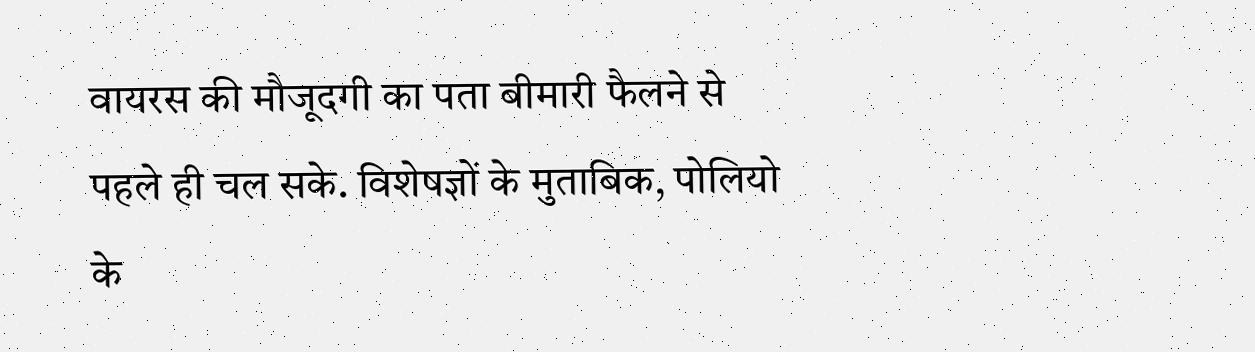वायरस की मौजूदगी का पता बीमारी फैलने से पहले ही चल सके. विशेषज्ञों के मुताबिक, पोलियो के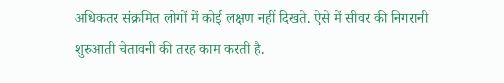अधिकतर संक्रमित लोगों में कोई लक्षण नहीं दिखते. ऐसे में सीवर की निगरानी शुरुआती चेतावनी की तरह काम करती है.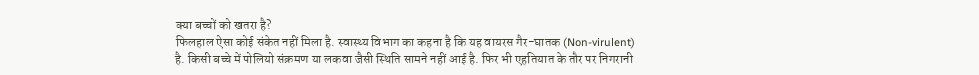क्या बच्चों को खतरा है?
फिलहाल ऐसा कोई संकेत नहीं मिला है. स्वास्थ्य विभाग का कहना है कि यह वायरस गैर-घातक (Non-virulent) है. किसी बच्चे में पोलियो संक्रमण या लकवा जैसी स्थिति सामने नहीं आई है. फिर भी एहतियात के तौर पर निगरानी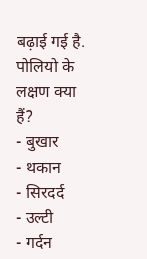बढ़ाई गई है.
पोलियो के लक्षण क्या हैं?
- बुखार
- थकान
- सिरदर्द
- उल्टी
- गर्दन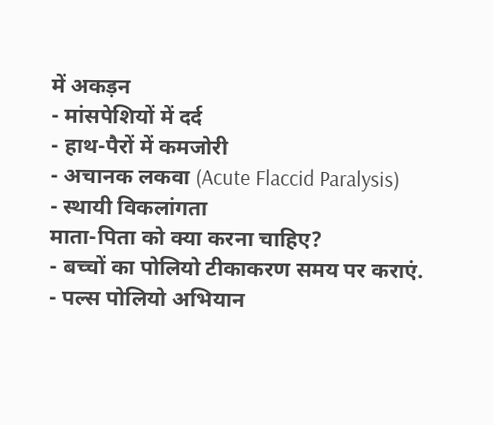में अकड़न
- मांसपेशियों में दर्द
- हाथ-पैरों में कमजोरी
- अचानक लकवा (Acute Flaccid Paralysis)
- स्थायी विकलांगता
माता-पिता को क्या करना चाहिए?
- बच्चों का पोलियो टीकाकरण समय पर कराएं.
- पल्स पोलियो अभियान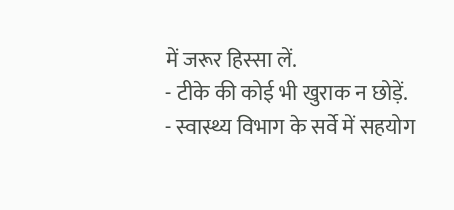में जरूर हिस्सा लें.
- टीके की कोई भी खुराक न छोड़ें.
- स्वास्थ्य विभाग के सर्वे में सहयोग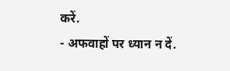करें.
- अफवाहों पर ध्यान न दें.